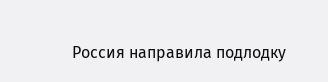Россия направила подлодку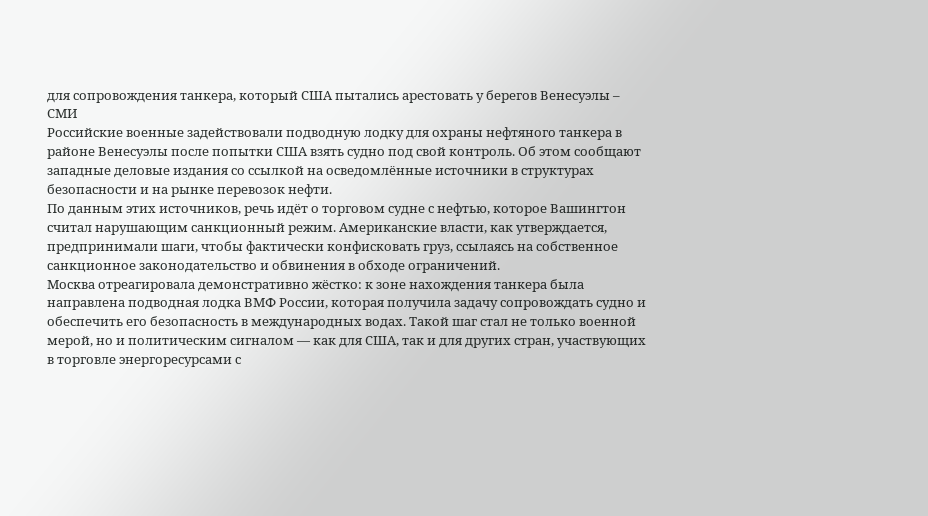для сопровождения танкера, который США пытались арестовать у берегов Венесуэлы – СМИ
Российские военные задействовали подводную лодку для охраны нефтяного танкера в районе Венесуэлы после попытки США взять судно под свой контроль. Об этом сообщают западные деловые издания со ссылкой на осведомлённые источники в структурах безопасности и на рынке перевозок нефти.
По данным этих источников, речь идёт о торговом судне с нефтью, которое Вашингтон считал нарушающим санкционный режим. Американские власти, как утверждается, предпринимали шаги, чтобы фактически конфисковать груз, ссылаясь на собственное санкционное законодательство и обвинения в обходе ограничений.
Москва отреагировала демонстративно жёстко: к зоне нахождения танкера была направлена подводная лодка ВМФ России, которая получила задачу сопровождать судно и обеспечить его безопасность в международных водах. Такой шаг стал не только военной мерой, но и политическим сигналом — как для США, так и для других стран, участвующих в торговле энергоресурсами с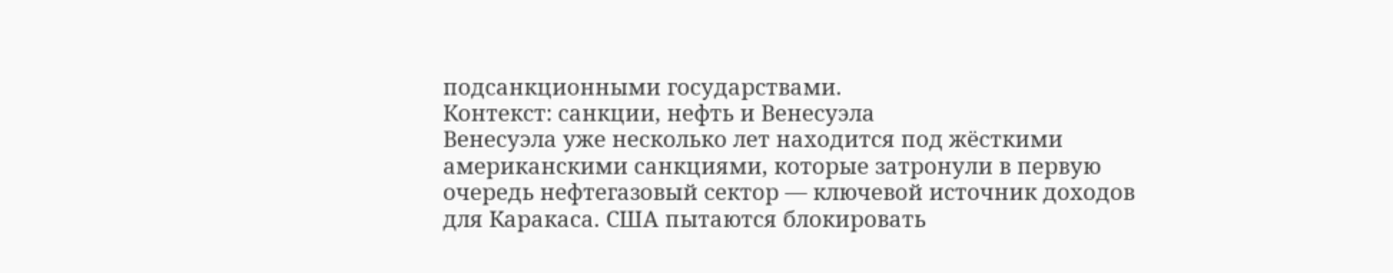подсанкционными государствами.
Контекст: санкции, нефть и Венесуэла
Венесуэла уже несколько лет находится под жёсткими американскими санкциями, которые затронули в первую очередь нефтегазовый сектор — ключевой источник доходов для Каракаса. США пытаются блокировать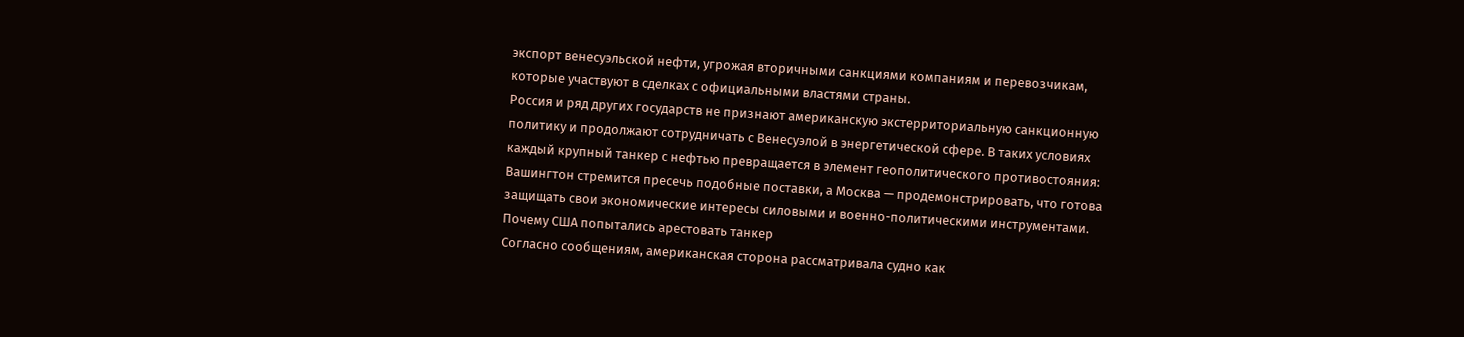экспорт венесуэльской нефти, угрожая вторичными санкциями компаниям и перевозчикам, которые участвуют в сделках с официальными властями страны.
Россия и ряд других государств не признают американскую экстерриториальную санкционную политику и продолжают сотрудничать с Венесуэлой в энергетической сфере. В таких условиях каждый крупный танкер с нефтью превращается в элемент геополитического противостояния: Вашингтон стремится пресечь подобные поставки, а Москва — продемонстрировать, что готова защищать свои экономические интересы силовыми и военно-политическими инструментами.
Почему США попытались арестовать танкер
Согласно сообщениям, американская сторона рассматривала судно как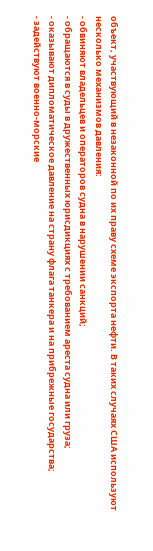объект, участвующий в незаконной по их праву схеме экспорта нефти. В таких случаях США используют несколько механизмов давления:
- обвиняют владельцев и операторов судна в нарушении санкций;
- обращаются в суды в дружественных юрисдикциях с требованием ареста судна или груза;
- оказывают дипломатическое давление на страну флага танкера и на прибрежные государства;
- задействуют военно-морские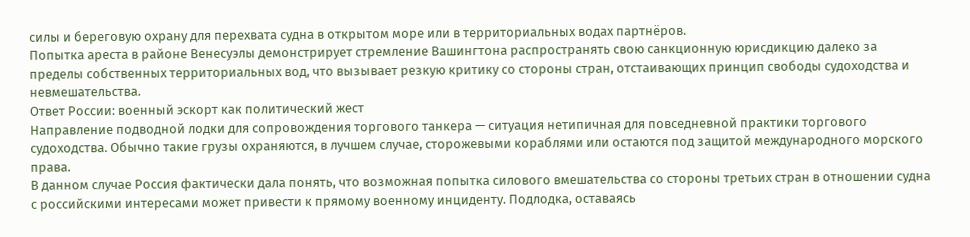силы и береговую охрану для перехвата судна в открытом море или в территориальных водах партнёров.
Попытка ареста в районе Венесуэлы демонстрирует стремление Вашингтона распространять свою санкционную юрисдикцию далеко за пределы собственных территориальных вод, что вызывает резкую критику со стороны стран, отстаивающих принцип свободы судоходства и невмешательства.
Ответ России: военный эскорт как политический жест
Направление подводной лодки для сопровождения торгового танкера — ситуация нетипичная для повседневной практики торгового судоходства. Обычно такие грузы охраняются, в лучшем случае, сторожевыми кораблями или остаются под защитой международного морского права.
В данном случае Россия фактически дала понять, что возможная попытка силового вмешательства со стороны третьих стран в отношении судна с российскими интересами может привести к прямому военному инциденту. Подлодка, оставаясь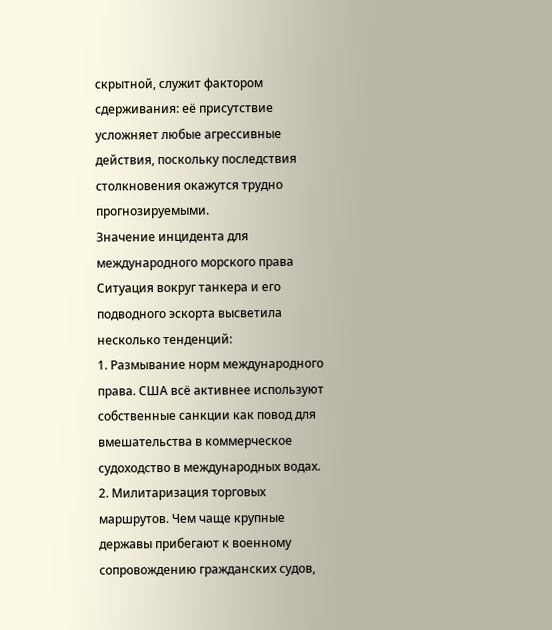скрытной, служит фактором сдерживания: её присутствие усложняет любые агрессивные действия, поскольку последствия столкновения окажутся трудно прогнозируемыми.
Значение инцидента для международного морского права
Ситуация вокруг танкера и его подводного эскорта высветила несколько тенденций:
1. Размывание норм международного права. США всё активнее используют собственные санкции как повод для вмешательства в коммерческое судоходство в международных водах.
2. Милитаризация торговых маршрутов. Чем чаще крупные державы прибегают к военному сопровождению гражданских судов,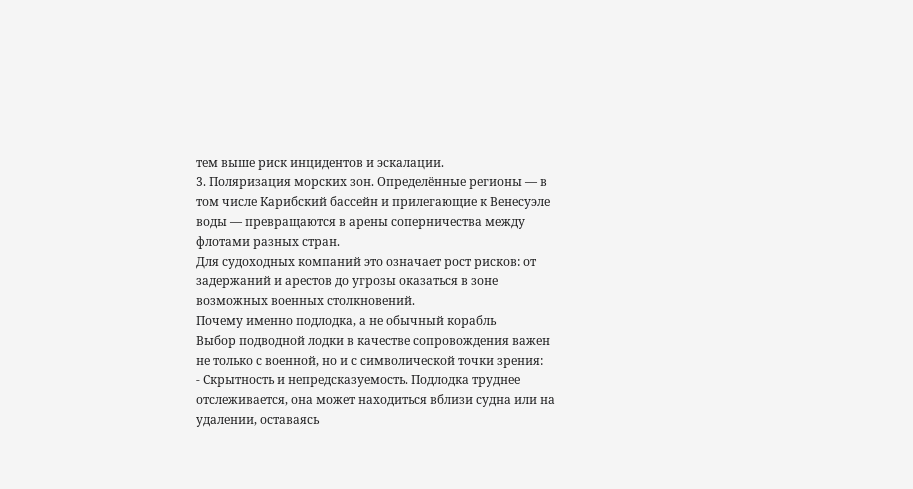тем выше риск инцидентов и эскалации.
3. Поляризация морских зон. Определённые регионы — в том числе Карибский бассейн и прилегающие к Венесуэле воды — превращаются в арены соперничества между флотами разных стран.
Для судоходных компаний это означает рост рисков: от задержаний и арестов до угрозы оказаться в зоне возможных военных столкновений.
Почему именно подлодка, а не обычный корабль
Выбор подводной лодки в качестве сопровождения важен не только с военной, но и с символической точки зрения:
- Скрытность и непредсказуемость. Подлодка труднее отслеживается, она может находиться вблизи судна или на удалении, оставаясь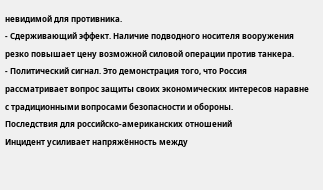невидимой для противника.
- Сдерживающий эффект. Наличие подводного носителя вооружения резко повышает цену возможной силовой операции против танкера.
- Политический сигнал. Это демонстрация того, что Россия рассматривает вопрос защиты своих экономических интересов наравне с традиционными вопросами безопасности и обороны.
Последствия для российско-американских отношений
Инцидент усиливает напряжённость между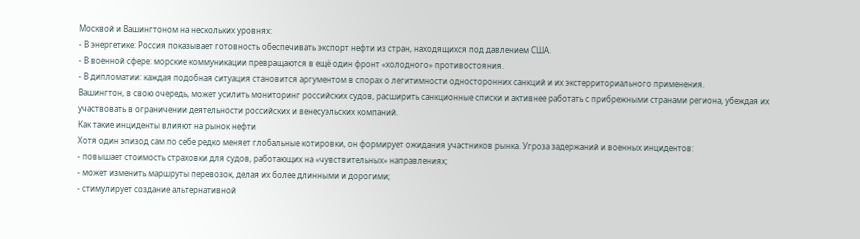Москвой и Вашингтоном на нескольких уровнях:
- В энергетике: Россия показывает готовность обеспечивать экспорт нефти из стран, находящихся под давлением США.
- В военной сфере: морские коммуникации превращаются в ещё один фронт «холодного» противостояния.
- В дипломатии: каждая подобная ситуация становится аргументом в спорах о легитимности односторонних санкций и их экстерриториального применения.
Вашингтон, в свою очередь, может усилить мониторинг российских судов, расширить санкционные списки и активнее работать с прибрежными странами региона, убеждая их участвовать в ограничении деятельности российских и венесуэльских компаний.
Как такие инциденты влияют на рынок нефти
Хотя один эпизод сам по себе редко меняет глобальные котировки, он формирует ожидания участников рынка. Угроза задержаний и военных инцидентов:
- повышает стоимость страховки для судов, работающих на «чувствительных» направлениях;
- может изменить маршруты перевозок, делая их более длинными и дорогими;
- стимулирует создание альтернативной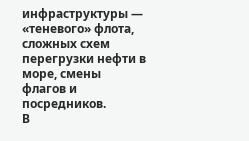инфраструктуры — «теневого» флота, сложных схем перегрузки нефти в море, смены флагов и посредников.
В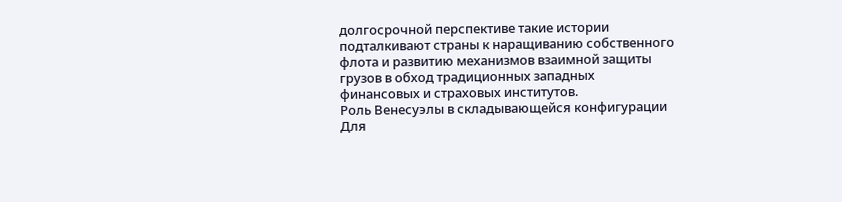долгосрочной перспективе такие истории подталкивают страны к наращиванию собственного флота и развитию механизмов взаимной защиты грузов в обход традиционных западных финансовых и страховых институтов.
Роль Венесуэлы в складывающейся конфигурации
Для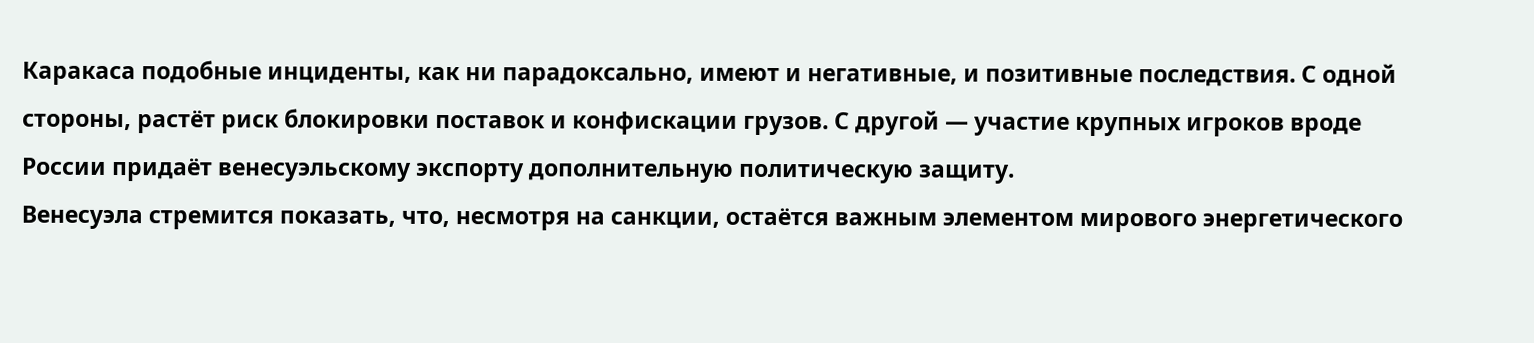Каракаса подобные инциденты, как ни парадоксально, имеют и негативные, и позитивные последствия. С одной стороны, растёт риск блокировки поставок и конфискации грузов. С другой — участие крупных игроков вроде России придаёт венесуэльскому экспорту дополнительную политическую защиту.
Венесуэла стремится показать, что, несмотря на санкции, остаётся важным элементом мирового энергетического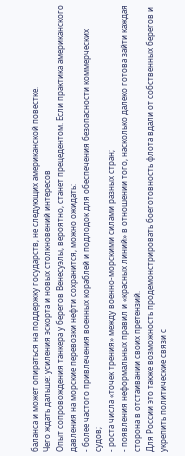баланса и может опираться на поддержку государств, не следующих американской повестке.
Чего ждать дальше: усиления эскорта и новых столкновений интересов
Опыт сопровождения танкера у берегов Венесуэлы, вероятно, станет прецедентом. Если практика американского давления на морские перевозки нефти сохранится, можно ожидать:
- более частого привлечения военных кораблей и подлодок для обеспечения безопасности коммерческих судов;
- роста числа «точек трения» между военно-морскими силами разных стран;
- появления неформальных правил и «красных линий» в отношении того, насколько далеко готова зайти каждая сторона в отстаивании своих претензий.
Для России это также возможность продемонстрировать боеготовность флота вдали от собственных берегов и укрепить политические связи с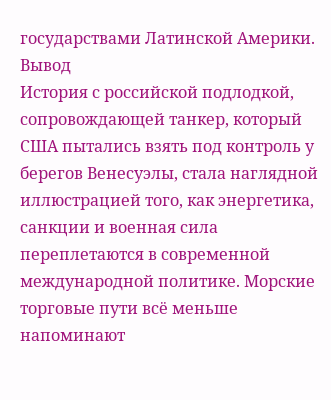государствами Латинской Америки.
Вывод
История с российской подлодкой, сопровождающей танкер, который США пытались взять под контроль у берегов Венесуэлы, стала наглядной иллюстрацией того, как энергетика, санкции и военная сила переплетаются в современной международной политике. Морские торговые пути всё меньше напоминают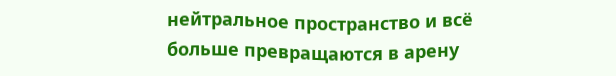нейтральное пространство и всё больше превращаются в арену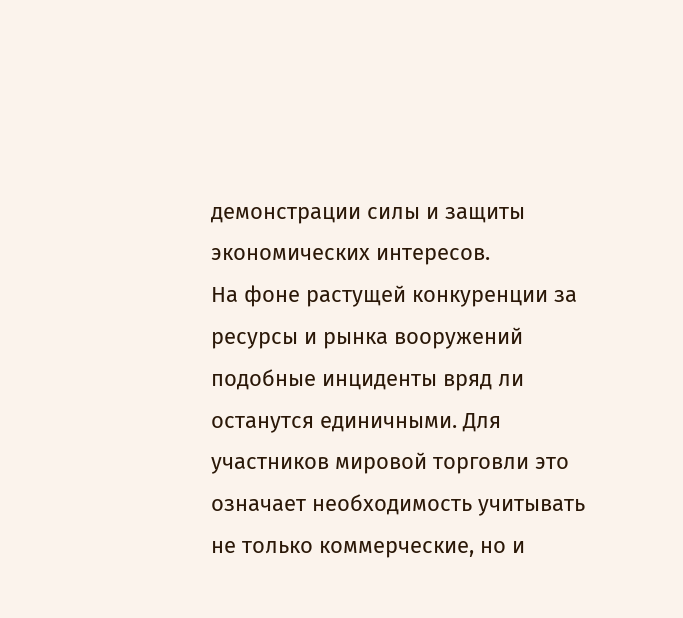демонстрации силы и защиты экономических интересов.
На фоне растущей конкуренции за ресурсы и рынка вооружений подобные инциденты вряд ли останутся единичными. Для участников мировой торговли это означает необходимость учитывать не только коммерческие, но и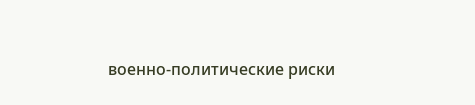военно-политические риски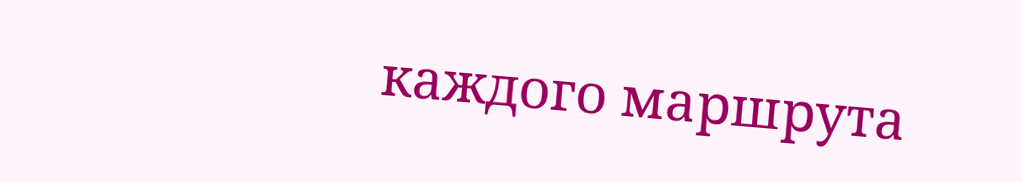каждого маршрута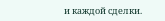и каждой сделки.